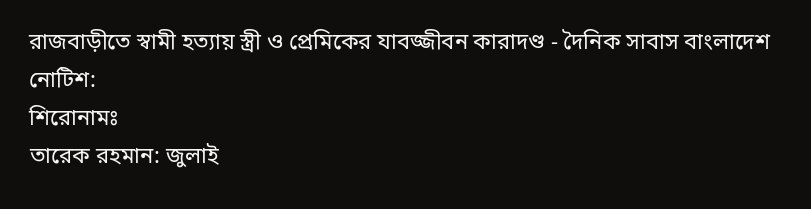রাজবাড়ীতে স্বামী হত্যায় স্ত্রী ও প্রেমিকের যাবজ্জীবন কারাদণ্ড - দৈনিক সাবাস বাংলাদেশ
নোটিশ:
শিরোনামঃ
তারেক রহমান: জুলাই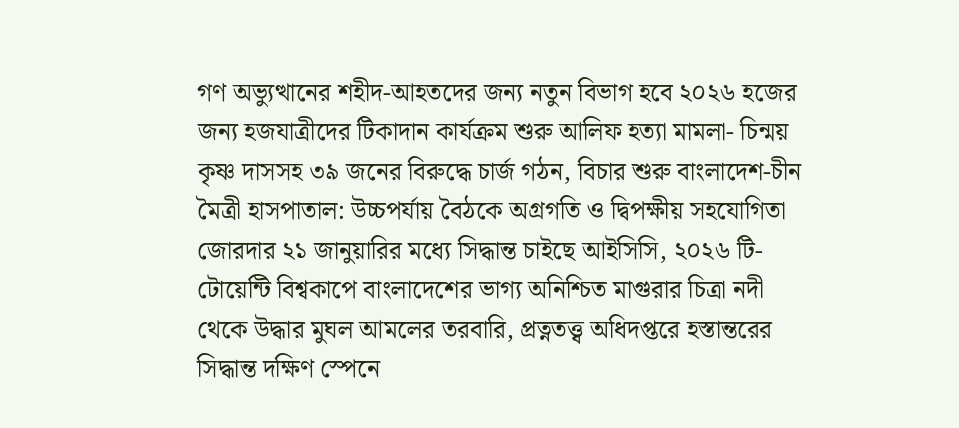গণ অভ্যুত্থানের শহীদ-আহতদের জন্য নতুন বিভাগ হবে ২০২৬ হজের জন্য হজযাত্রীদের টিকাদান কার্যক্রম শুরু আলিফ হত্যা মামলা- চিন্ময় কৃষ্ণ দাসসহ ৩৯ জনের বিরুদ্ধে চার্জ গঠন, বিচার শুরু বাংলাদেশ-চীন মৈত্রী হাসপাতাল: উচ্চপর্যায় বৈঠকে অগ্রগতি ও দ্বিপক্ষীয় সহযোগিতা জোরদার ২১ জানুয়ারির মধ্যে সিদ্ধান্ত চাইছে আইসিসি, ২০২৬ টি-টোয়েন্টি বিশ্বকাপে বাংলাদেশের ভাগ্য অনিশ্চিত মাগুরার চিত্রা নদী থেকে উদ্ধার মুঘল আমলের তরবারি, প্রত্নতত্ত্ব অধিদপ্তরে হস্তান্তরের সিদ্ধান্ত দক্ষিণ স্পেনে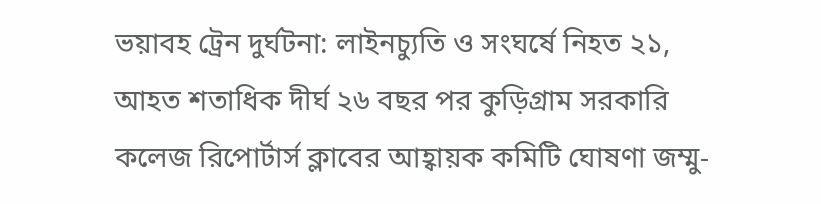ভয়াবহ ট্রেন দুর্ঘটনা: লাইনচ্যুতি ও সংঘর্ষে নিহত ২১, আহত শতাধিক দীর্ঘ ২৬ বছর পর কুড়িগ্রাম সরকারি কলেজ রিপোর্টার্স ক্লাবের আহ্বায়ক কমিটি ঘোষণা জম্মু-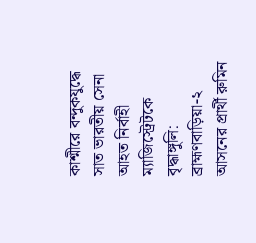কাশ্মীরে বন্দুকযুদ্ধে সাত ভারতীয় সেনা আহত নির্বাহী ম্যাজিস্ট্রেটকে বৃদ্ধাঙ্গুলি: ব্রাহ্মণবাড়িয়া-২ আসনের প্রার্থী রুমিন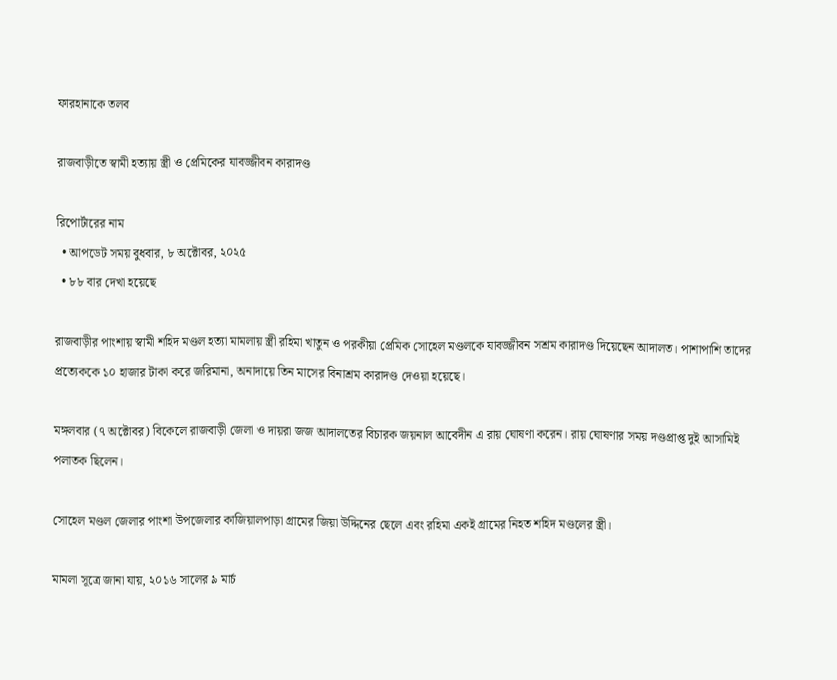ফারহানাকে তলব

রাজবাড়ীতে স্বামী হত্যায় স্ত্রী ও প্রেমিকের যাবজ্জীবন কারাদণ্ড

রিপোর্টারের নাম
  • আপডেট সময় বুধবার, ৮ অক্টোবর, ২০২৫
  • ৮৮ বার দেখা হয়েছে

রাজবাড়ীর পাংশায় স্বামী শহিদ মণ্ডল হত্যা মামলায় স্ত্রী রহিমা খাতুন ও পরকীয়া প্রেমিক সোহেল মণ্ডলকে যাবজ্জীবন সশ্রম কারাদণ্ড দিয়েছেন আদালত। পাশাপাশি তাদের প্রত্যেককে ১০ হাজার টাকা করে জরিমানা, অনাদায়ে তিন মাসের বিনাশ্রম কারাদণ্ড দেওয়া হয়েছে।

মঙ্গলবার (৭ অক্টোবর) বিকেলে রাজবাড়ী জেলা ও দায়রা জজ আদালতের বিচারক জয়নাল আবেদীন এ রায় ঘোষণা করেন। রায় ঘোষণার সময় দণ্ডপ্রাপ্ত দুই আসামিই পলাতক ছিলেন।

সোহেল মণ্ডল জেলার পাংশা উপজেলার কাজিয়ালপাড়া গ্রামের জিয়া উদ্দিনের ছেলে এবং রহিমা একই গ্রামের নিহত শহিদ মণ্ডলের স্ত্রী।

মামলা সূত্রে জানা যায়, ২০১৬ সালের ৯ মার্চ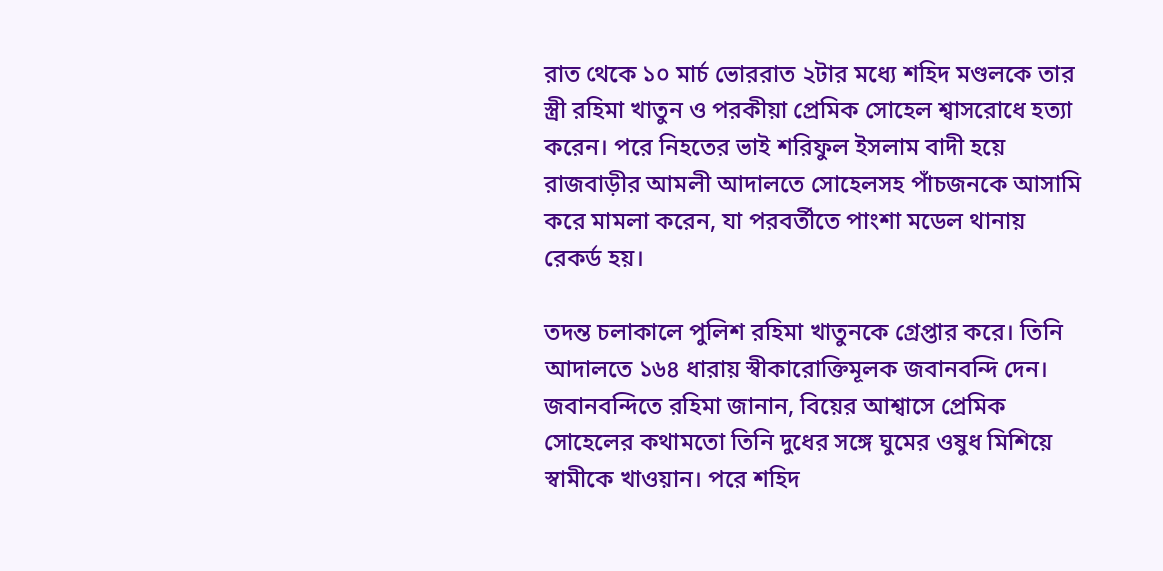রাত থেকে ১০ মার্চ ভোররাত ২টার মধ্যে শহিদ মণ্ডলকে তার স্ত্রী রহিমা খাতুন ও পরকীয়া প্রেমিক সোহেল শ্বাসরোধে হত্যা করেন। পরে নিহতের ভাই শরিফুল ইসলাম বাদী হয়ে রাজবাড়ীর আমলী আদালতে সোহেলসহ পাঁচজনকে আসামি করে মামলা করেন, যা পরবর্তীতে পাংশা মডেল থানায় রেকর্ড হয়।

তদন্ত চলাকালে পুলিশ রহিমা খাতুনকে গ্রেপ্তার করে। তিনি আদালতে ১৬৪ ধারায় স্বীকারোক্তিমূলক জবানবন্দি দেন। জবানবন্দিতে রহিমা জানান, বিয়ের আশ্বাসে প্রেমিক সোহেলের কথামতো তিনি দুধের সঙ্গে ঘুমের ওষুধ মিশিয়ে স্বামীকে খাওয়ান। পরে শহিদ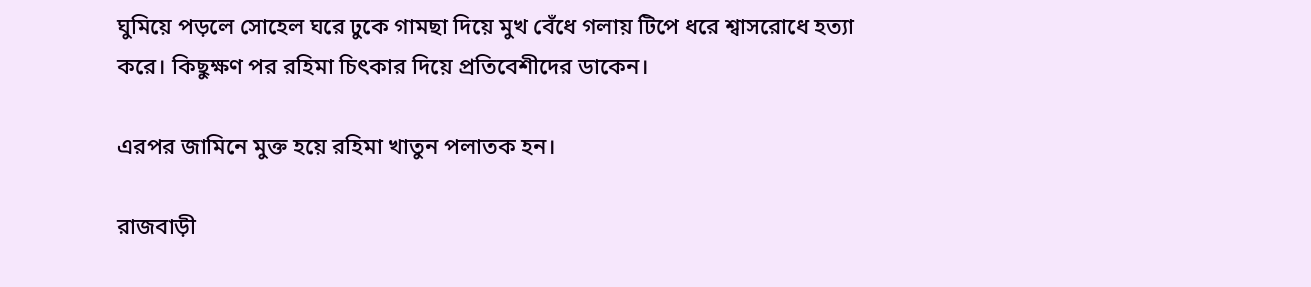ঘুমিয়ে পড়লে সোহেল ঘরে ঢুকে গামছা দিয়ে মুখ বেঁধে গলায় টিপে ধরে শ্বাসরোধে হত্যা করে। কিছুক্ষণ পর রহিমা চিৎকার দিয়ে প্রতিবেশীদের ডাকেন।

এরপর জামিনে মুক্ত হয়ে রহিমা খাতুন পলাতক হন।

রাজবাড়ী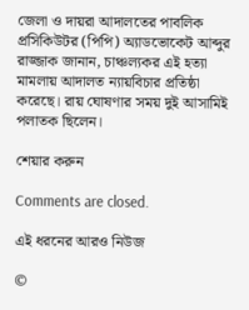জেলা ও দায়রা আদালতের পাবলিক প্রসিকিউটর (পিপি) অ্যাডভোকেট আব্দুর রাজ্জাক জানান, চাঞ্চল্যকর এই হত্যা মামলায় আদালত ন্যায়বিচার প্রতিষ্ঠা করেছে। রায় ঘোষণার সময় দুই আসামিই পলাতক ছিলেন।

শেয়ার করুন

Comments are closed.

এই ধরনের আরও নিউজ

©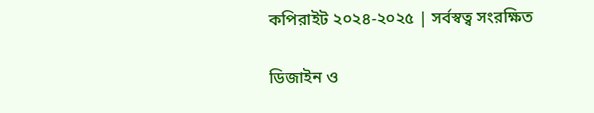কপিরাইট ২০২৪-২০২৫ | সর্বস্বত্ব সংরক্ষিত

ডিজাইন ও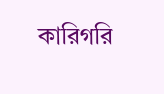কারিগরি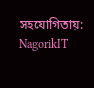সহযোগিতায়: NagorikIT